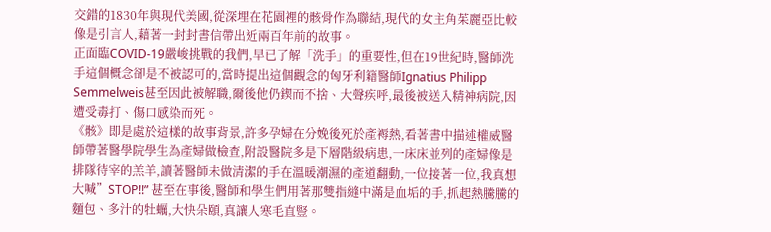交錯的1830年與現代美國,從深埋在花園裡的骸骨作為聯結,現代的女主角茱麗亞比較像是引言人,藉著一封封書信帶出近兩百年前的故事。
正面臨COVID-19嚴峻挑戰的我們,早已了解「洗手」的重要性,但在19世紀時,醫師洗手這個概念卻是不被認可的,當時提出這個觀念的匈牙利籍醫師Ignatius Philipp Semmelweis甚至因此被解職,爾後他仍鍥而不捨、大聲疾呼,最後被送入精神病院,因遭受毒打、傷口感染而死。
《骸》即是處於這樣的故事背景,許多孕婦在分娩後死於產褥熱,看著書中描述權威醫師帶著醫學院學生為產婦做檢查,附設醫院多是下層階級病患,一床床並列的產婦像是排隊待宰的羔羊,讀著醫師未做清潔的手在溫暖潮濕的產道翻動,一位接著一位,我真想大喊”STOP!!” 甚至在事後,醫師和學生們用著那雙指縫中滿是血垢的手,抓起熱騰騰的麵包、多汁的牡蠣,大快朵頤,真讓人寒毛直豎。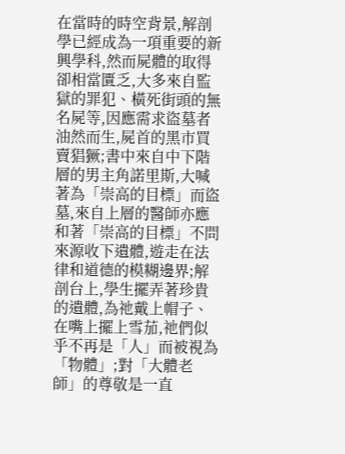在當時的時空背景,解剖學已經成為一項重要的新興學科,然而屍體的取得卻相當匱乏,大多來自監獄的罪犯、橫死街頭的無名屍等,因應需求盜墓者油然而生,屍首的黑市買賣猖獗;書中來自中下階層的男主角諾里斯,大喊著為「崇高的目標」而盜墓,來自上層的醫師亦應和著「崇高的目標」不問來源收下遺體,遊走在法律和道德的模糊邊界;解剖台上,學生擺弄著珍貴的遺體,為祂戴上帽子、在嘴上擺上雪茄,祂們似乎不再是「人」而被視為「物體」;對「大體老師」的尊敬是一直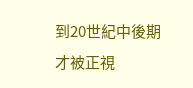到20世紀中後期才被正視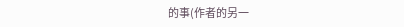的事(作者的另一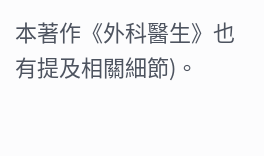本著作《外科醫生》也有提及相關細節)。